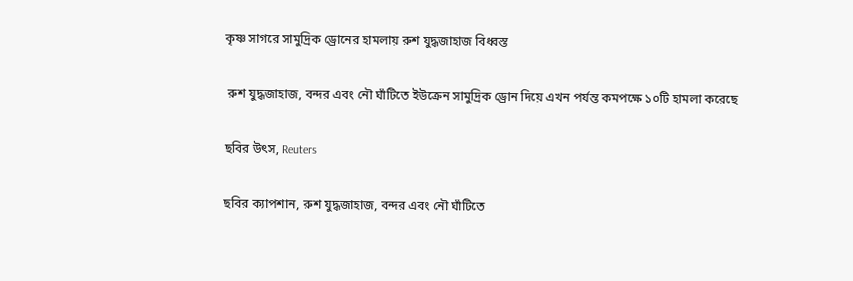কৃষ্ণ সাগরে সামুদ্রিক ড্রোনের হামলায় রুশ যুদ্ধজাহাজ বিধ্বস্ত

 রুশ যুদ্ধজাহাজ, বন্দর এবং নৌ ঘাঁটিতে ইউক্রেন সামুদ্রিক ড্রোন দিয়ে এখন পর্যন্ত কমপক্ষে ১০টি হামলা করেছে

ছবির উৎস, Reuters

ছবির ক্যাপশান, রুশ যুদ্ধজাহাজ, বন্দর এবং নৌ ঘাঁটিতে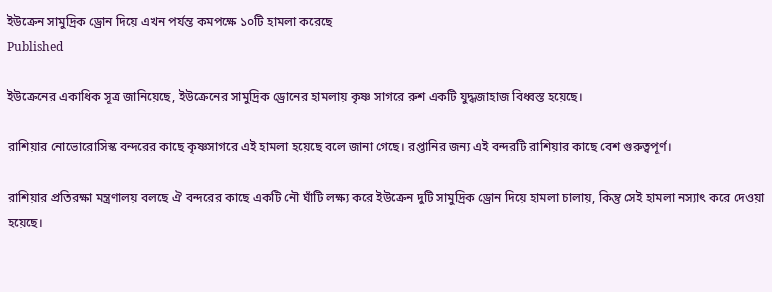ইউক্রেন সামুদ্রিক ড্রোন দিয়ে এখন পর্যন্ত কমপক্ষে ১০টি হামলা করেছে
Published

ইউক্রেনের একাধিক সূত্র জানিয়েছে, ইউক্রেনের সামুদ্রিক ড্রোনের হামলায় কৃষ্ণ সাগরে রুশ একটি যুদ্ধজাহাজ বিধ্বস্ত হয়েছে।

রাশিয়ার নোভোরোসিস্ক বন্দরের কাছে কৃষ্ণসাগরে এই হামলা হয়েছে বলে জানা গেছে। রপ্তানির জন্য এই বন্দরটি রাশিয়ার কাছে বেশ গুরুত্বপূর্ণ।

রাশিয়ার প্রতিরক্ষা মন্ত্রণালয় বলছে ঐ বন্দরের কাছে একটি নৌ ঘাঁটি লক্ষ্য করে ইউক্রেন দুটি সামুদ্রিক ড্রোন দিয়ে হামলা চালায়, কিন্তু সেই হামলা নস্যাৎ করে দেওয়া হয়েছে।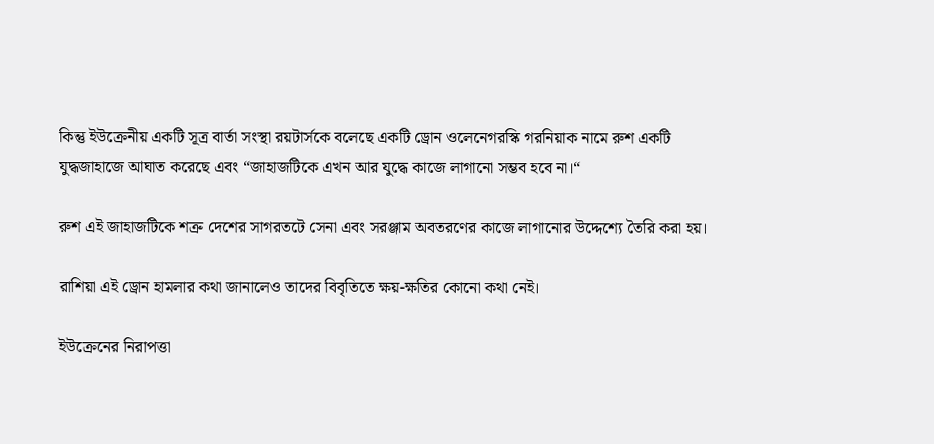কিন্তু ইউক্রেনীয় একটি সূত্র বার্তা সংস্থা রয়টার্সকে বলেছে একটি ড্রোন ওলেনেগরস্কি গরনিয়াক নামে রুশ একটি যুদ্ধজাহাজে আঘাত করেছে এবং “জাহাজটিকে এখন আর যুদ্ধে কাজে লাগানো সম্ভব হবে না।“

রুশ এই জাহাজটিকে শত্রু দেশের সাগরতটে সেনা এবং সরঞ্জাম অবতরণের কাজে লাগানোর উদ্দেশ্যে তৈরি করা হয়।

রাশিয়া এই ড্রোন হামলার কথা জানালেও তাদের বিবৃতিতে ক্ষয়-ক্ষতির কোনো কথা নেই।

ইউক্রেনের নিরাপত্তা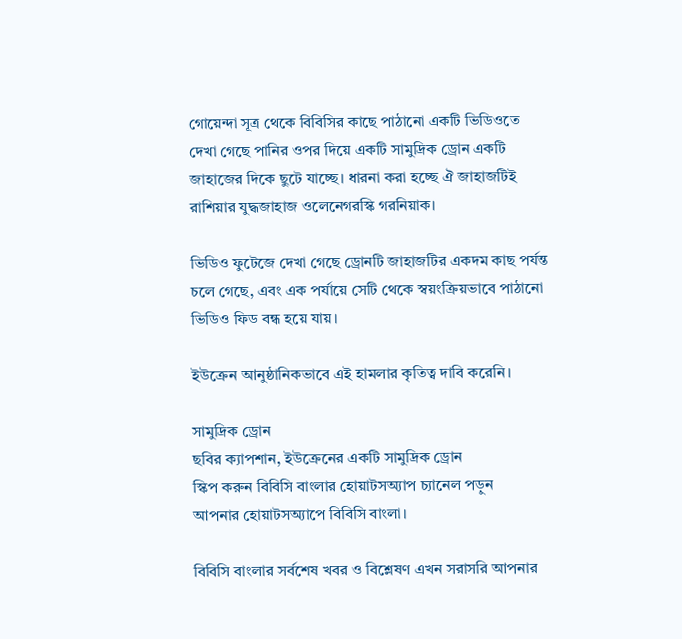গোয়েন্দা সূত্র থেকে বিবিসির কাছে পাঠানো একটি ভিডিওতে দেখা গেছে পানির ওপর দিয়ে একটি সামুদ্রিক ড্রোন একটি জাহাজের দিকে ছুটে যাচ্ছে। ধারনা করা হচ্ছে ঐ জাহাজটিই রাশিয়ার যুদ্ধজাহাজ ওলেনেগরস্কি গরনিয়াক।

ভিডিও ফুটেজে দেখা গেছে ড্রোনটি জাহাজটির একদম কাছ পর্যন্ত চলে গেছে, এবং এক পর্যায়ে সেটি থেকে স্বয়ংক্রিয়ভাবে পাঠানো ভিডিও ফিড বন্ধ হয়ে যায়।

ইউক্রেন আনুষ্ঠানিকভাবে এই হামলার কৃতিত্ব দাবি করেনি।

সামুদ্রিক ড্রোন
ছবির ক্যাপশান, ইউক্রেনের একটি সামুদ্রিক ড্রোন
স্কিপ করুন বিবিসি বাংলার হোয়াটসঅ্যাপ চ্যানেল পড়ুন
আপনার হোয়াটসঅ্যাপে বিবিসি বাংলা।

বিবিসি বাংলার সর্বশেষ খবর ও বিশ্লেষণ এখন সরাসরি আপনার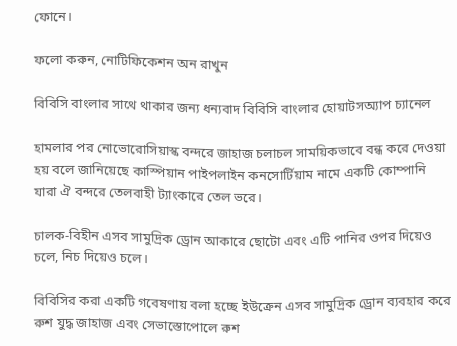ফোনে।

ফলো করুন, নোটিফিকেশন অন রাখুন

বিবিসি বাংলার সাথে থাকার জন্য ধন্যবাদ বিবিসি বাংলার হোয়াটসঅ্যাপ চ্যানেল

হামলার পর নোভোরোসিয়াস্ক বন্দরে জাহাজ চলাচল সাময়িকভাবে বন্ধ করে দেওয়া হয় বলে জানিয়েছে কাস্পিয়ান পাইপলাইন কনসোর্টিয়াম নামে একটি কোম্পানি যারা ঐ বন্দরে তেলবাহী ট্যাংকারে তেল ভরে।

চালক-বিহীন এসব সামুদ্রিক ড্রোন আকারে ছোটো এবং এটি পানির ওপর দিয়েও চলে, নিচ দিয়েও চলে।

বিবিসির করা একটি গবেষণায় বলা হচ্ছে ইউক্রেন এসব সামুদ্রিক ড্রোন ব্যবহার করে রুশ যুদ্ধ জাহাজ এবং সেভাস্তোপোলে রুশ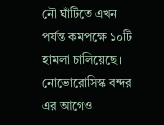নৌ ঘাঁটিতে এখন পর্যন্ত কমপক্ষে ১০টি হামলা চালিয়েছে। নোভোরোসিস্ক বন্দর এর আগেও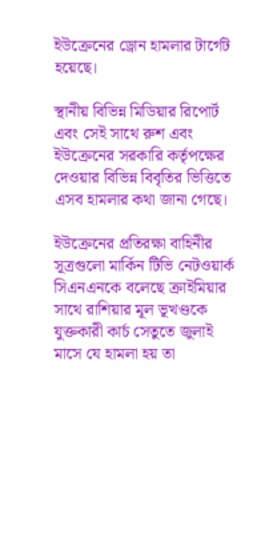ইউক্রেনের ড্রোন হামলার টার্গেট হয়েছে।

স্থানীয় বিভিন্ন মিডিয়ার রিপোর্ট এবং সেই সাথে রুশ এবং ইউক্রেনের সরকারি কর্তৃপক্ষের দেওয়ার বিভিন্ন বিবৃতির ভিত্তিতে এসব হামলার কথা জানা গেছে।

ইউক্রেনের প্রতিরক্ষা বাহিনীর সূত্রগুলো মার্কিন টিভি নেটওয়ার্ক সিএনএনকে বলেছে ক্রাইমিয়ার সাথে রাশিয়ার মূল ভূখণ্ডকে যুক্তকারী কার্চ সেতুতে জুলাই মাসে যে হামলা হয় তা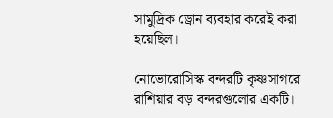সামুদ্রিক ড্রোন ব্যবহার করেই করা হয়েছিল।

নোভোরোসিস্ক বন্দরটি কৃষ্ণসাগরে রাশিয়ার বড় বন্দরগুলোর একটি।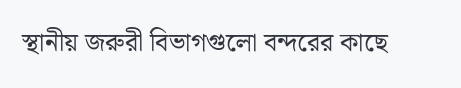স্থানীয় জরুরী বিভাগগুলো বন্দরের কাছে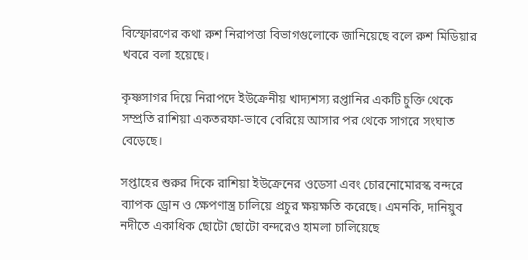বিস্ফোরণের কথা রুশ নিরাপত্তা বিভাগগুলোকে জানিয়েছে বলে রুশ মিডিয়ার খবরে বলা হয়েছে।

কৃষ্ণসাগর দিয়ে নিরাপদে ইউক্রেনীয় খাদ্যশস্য রপ্তানির একটি চুক্তি থেকে সম্প্রতি রাশিয়া একতরফা-ভাবে বেরিয়ে আসার পর থেকে সাগরে সংঘাত বেড়েছে।

সপ্তাহের শুরুর দিকে রাশিয়া ইউক্রেনের ওডেসা এবং চোরনোমোরস্ক বন্দরে ব্যাপক ড্রোন ও ক্ষেপণাস্ত্র চালিয়ে প্রচুর ক্ষয়ক্ষতি করেছে। এমনকি, দানিয়ুব নদীতে একাধিক ছোটো ছোটো বন্দরেও হামলা চালিয়েছে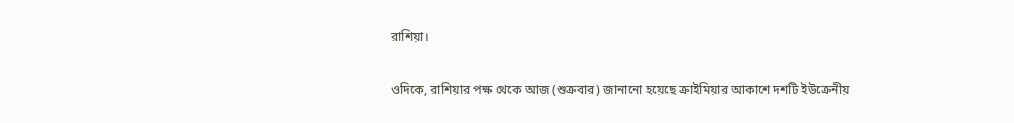রাশিয়া।

ওদিকে, রাশিয়ার পক্ষ থেকে আজ (শুক্রবার) জানানো হয়েছে ক্রাইমিয়ার আকাশে দশটি ইউক্রেনীয়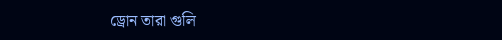ড্রোন তারা গুলি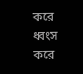করে ধ্বংস করে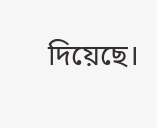দিয়েছে।